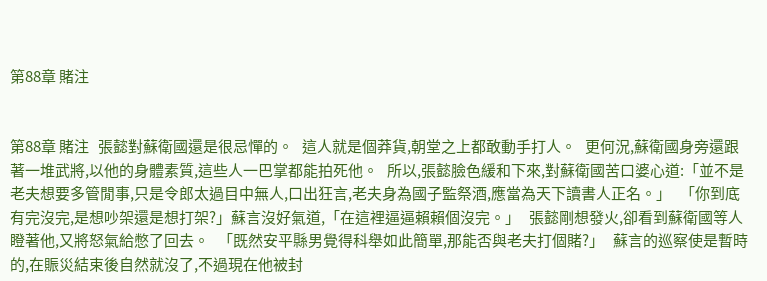第88章 賭注


第88章 賭注   張懿對蘇衛國還是很忌憚的。   這人就是個莽貨,朝堂之上都敢動手打人。   更何況,蘇衛國身旁還跟著一堆武將,以他的身體素質,這些人一巴掌都能拍死他。   所以,張懿臉色緩和下來,對蘇衛國苦口婆心道:「並不是老夫想要多管閒事,只是令郎太過目中無人,口出狂言,老夫身為國子監祭酒,應當為天下讀書人正名。」   「你到底有完沒完,是想吵架還是想打架?」蘇言沒好氣道,「在這裡逼逼賴賴個沒完。」   張懿剛想發火,卻看到蘇衛國等人瞪著他,又將怒氣給憋了回去。   「既然安平縣男覺得科舉如此簡單,那能否與老夫打個賭?」   蘇言的巡察使是暫時的,在賑災結束後自然就沒了,不過現在他被封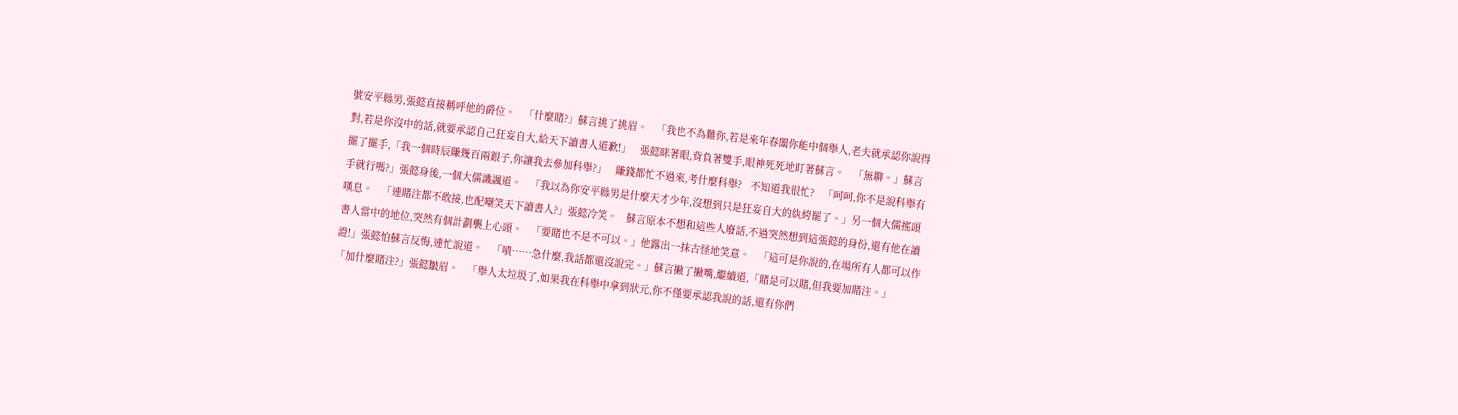號安平縣男,張懿直接稱呼他的爵位。   「什麼賭?」蘇言挑了挑眉。   「我也不為難你,若是來年春闈你能中個舉人,老夫就承認你說得對,若是你沒中的話,就要承認自己狂妄自大,給天下讀書人道歉!」   張懿眯著眼,背負著雙手,眼神死死地盯著蘇言。   「無聊。」蘇言擺了擺手,「我一個時辰賺幾百兩銀子,你讓我去參加科舉?」   賺錢都忙不過來,考什麼科舉?   不知道我很忙?   「呵呵,你不是說科舉有手就行嗎?」張懿身後,一個大儒譏諷道。   「我以為你安平縣男是什麼天才少年,沒想到只是狂妄自大的紈絝罷了。」另一個大儒搖頭嘆息。   「連賭注都不敢接,也配嘲笑天下讀書人?」張懿冷笑。   蘇言原本不想和這些人廢話,不過突然想到這張懿的身份,還有他在讀書人當中的地位,突然有個計劃襲上心頭。   「要賭也不是不可以。」他露出一抹古怪地笑意。   「這可是你說的,在場所有人都可以作證!」張懿怕蘇言反悔,連忙說道。   「嘖……急什麼,我話都還沒說完。」蘇言撇了撇嘴,繼續道,「賭是可以賭,但我要加賭注。」   「加什麼賭注?」張懿皺眉。   「舉人太垃圾了,如果我在科舉中拿到狀元,你不僅要承認我說的話,還有你們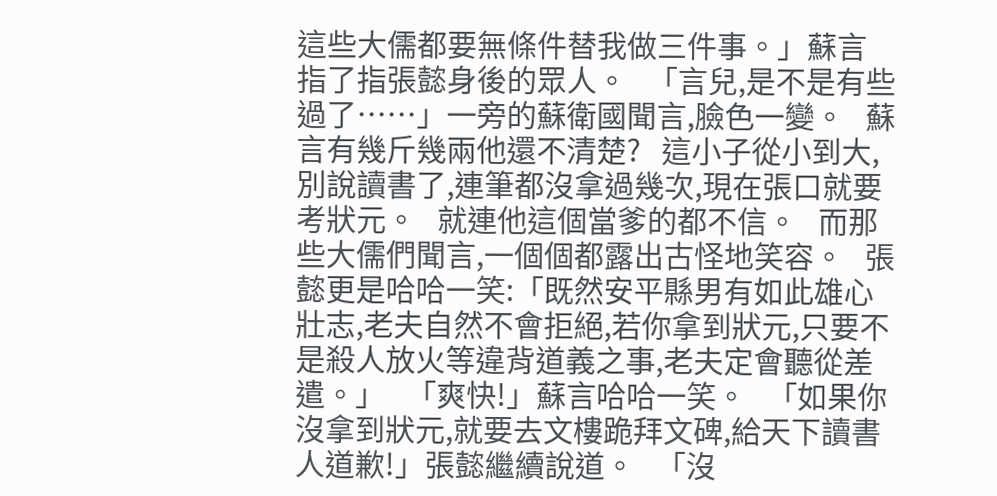這些大儒都要無條件替我做三件事。」蘇言指了指張懿身後的眾人。   「言兒,是不是有些過了……」一旁的蘇衛國聞言,臉色一變。   蘇言有幾斤幾兩他還不清楚?   這小子從小到大,別說讀書了,連筆都沒拿過幾次,現在張口就要考狀元。   就連他這個當爹的都不信。   而那些大儒們聞言,一個個都露出古怪地笑容。   張懿更是哈哈一笑:「既然安平縣男有如此雄心壯志,老夫自然不會拒絕,若你拿到狀元,只要不是殺人放火等違背道義之事,老夫定會聽從差遣。」   「爽快!」蘇言哈哈一笑。   「如果你沒拿到狀元,就要去文樓跪拜文碑,給天下讀書人道歉!」張懿繼續說道。   「沒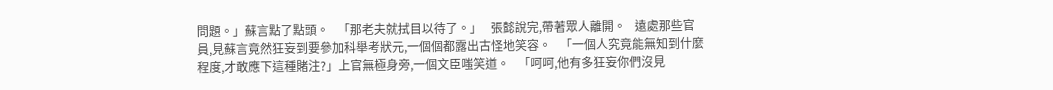問題。」蘇言點了點頭。   「那老夫就拭目以待了。」   張懿說完,帶著眾人離開。   遠處那些官員,見蘇言竟然狂妄到要參加科舉考狀元,一個個都露出古怪地笑容。   「一個人究竟能無知到什麼程度,才敢應下這種賭注?」上官無極身旁,一個文臣嗤笑道。   「呵呵,他有多狂妄你們沒見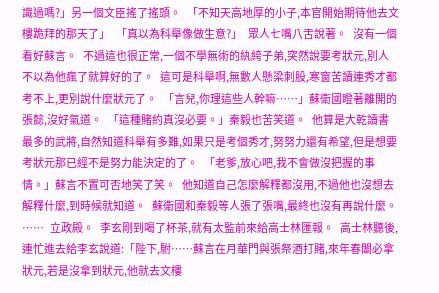識過嗎?」另一個文臣搖了搖頭。   「不知天高地厚的小子,本官開始期待他去文樓跪拜的那天了」   「真以為科舉像做生意?」   眾人七嘴八舌說著。   沒有一個看好蘇言。   不過這也很正常,一個不學無術的紈絝子弟,突然說要考狀元,別人不以為他瘋了就算好的了。   這可是科舉啊,無數人懸梁刺股,寒窗苦讀連秀才都考不上,更別說什麼狀元了。   「言兒,你理這些人幹嘛……」蘇衛國瞪著離開的張懿,沒好氣道。   「這種賭約真沒必要。」秦毅也苦笑道。   他算是大乾讀書最多的武將,自然知道科舉有多難,如果只是考個秀才,努努力還有希望,但是想要考狀元那已經不是努力能決定的了。   「老爹,放心吧,我不會做沒把握的事情。」蘇言不置可否地笑了笑。   他知道自己怎麼解釋都沒用,不過他也沒想去解釋什麼,到時候就知道。   蘇衛國和秦毅等人張了張嘴,最終也沒有再說什麼。   ……   立政殿。   李玄剛到喝了杯茶,就有太監前來給高士林匯報。   高士林聽後,連忙進去給李玄說道:「陛下,駙……蘇言在月華門與張祭酒打賭,來年春闈必拿狀元,若是沒拿到狀元,他就去文樓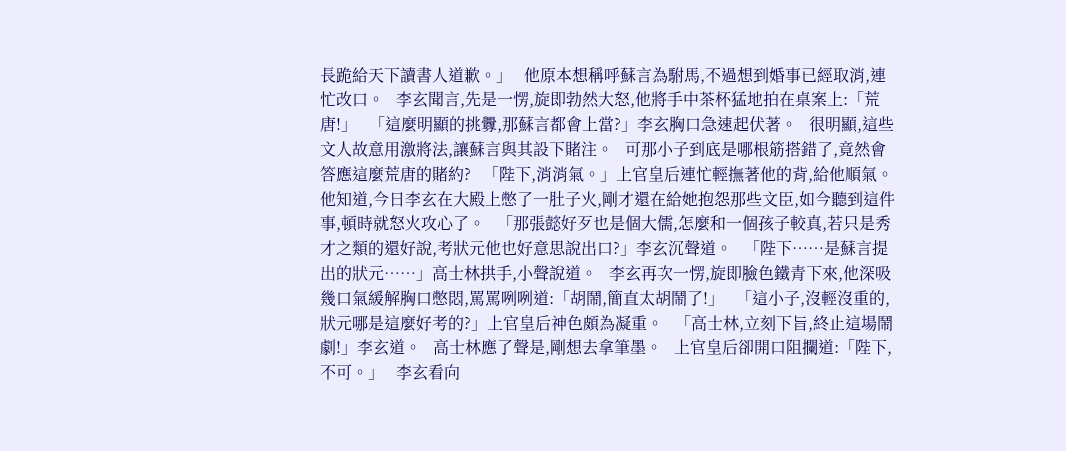長跪給天下讀書人道歉。」   他原本想稱呼蘇言為駙馬,不過想到婚事已經取消,連忙改口。   李玄聞言,先是一愣,旋即勃然大怒,他將手中茶杯猛地拍在桌案上:「荒唐!」   「這麼明顯的挑釁,那蘇言都會上當?」李玄胸口急速起伏著。   很明顯,這些文人故意用激將法,讓蘇言與其設下賭注。   可那小子到底是哪根筋搭錯了,竟然會答應這麼荒唐的賭約?   「陛下,消消氣。」上官皇后連忙輕撫著他的背,給他順氣。   他知道,今日李玄在大殿上憋了一肚子火,剛才還在給她抱怨那些文臣,如今聽到這件事,頓時就怒火攻心了。   「那張懿好歹也是個大儒,怎麼和一個孩子較真,若只是秀才之類的還好說,考狀元他也好意思說出口?」李玄沉聲道。   「陛下……是蘇言提出的狀元……」高士林拱手,小聲說道。   李玄再次一愣,旋即臉色鐵青下來,他深吸幾口氣緩解胸口憋悶,罵罵咧咧道:「胡鬧,簡直太胡鬧了!」   「這小子,沒輕沒重的,狀元哪是這麼好考的?」上官皇后神色頗為凝重。   「高士林,立刻下旨,終止這場鬧劇!」李玄道。   高士林應了聲是,剛想去拿筆墨。   上官皇后卻開口阻攔道:「陛下,不可。」   李玄看向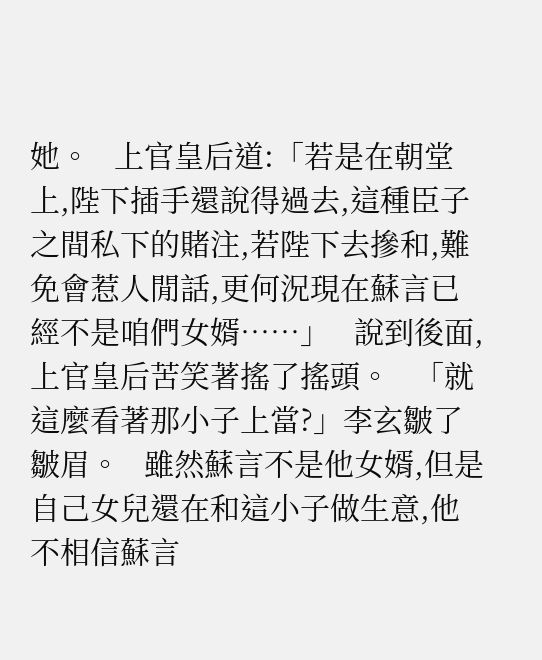她。   上官皇后道:「若是在朝堂上,陛下插手還說得過去,這種臣子之間私下的賭注,若陛下去摻和,難免會惹人閒話,更何況現在蘇言已經不是咱們女婿……」   說到後面,上官皇后苦笑著搖了搖頭。   「就這麼看著那小子上當?」李玄皺了皺眉。   雖然蘇言不是他女婿,但是自己女兒還在和這小子做生意,他不相信蘇言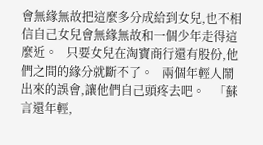會無緣無故把這麼多分成給到女兒,也不相信自己女兒會無緣無故和一個少年走得這麼近。   只要女兒在淘寶商行還有股份,他們之間的緣分就斷不了。   兩個年輕人鬧出來的誤會,讓他們自己頭疼去吧。   「蘇言還年輕,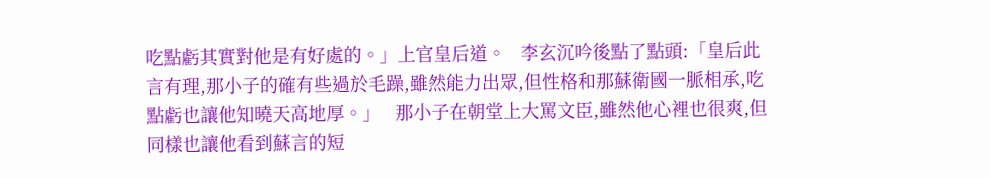吃點虧其實對他是有好處的。」上官皇后道。   李玄沉吟後點了點頭:「皇后此言有理,那小子的確有些過於毛躁,雖然能力出眾,但性格和那蘇衛國一脈相承,吃點虧也讓他知曉天高地厚。」   那小子在朝堂上大罵文臣,雖然他心裡也很爽,但同樣也讓他看到蘇言的短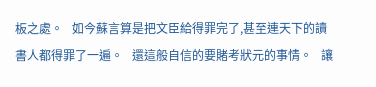板之處。   如今蘇言算是把文臣給得罪完了,甚至連天下的讀書人都得罪了一遍。   還這般自信的要賭考狀元的事情。   讓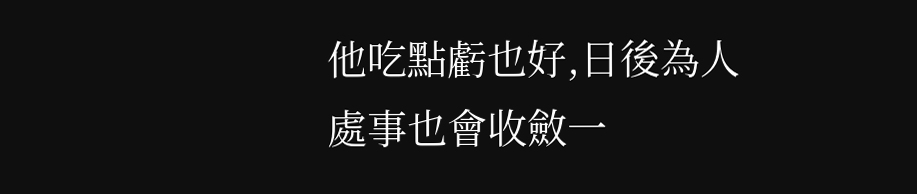他吃點虧也好,日後為人處事也會收斂一